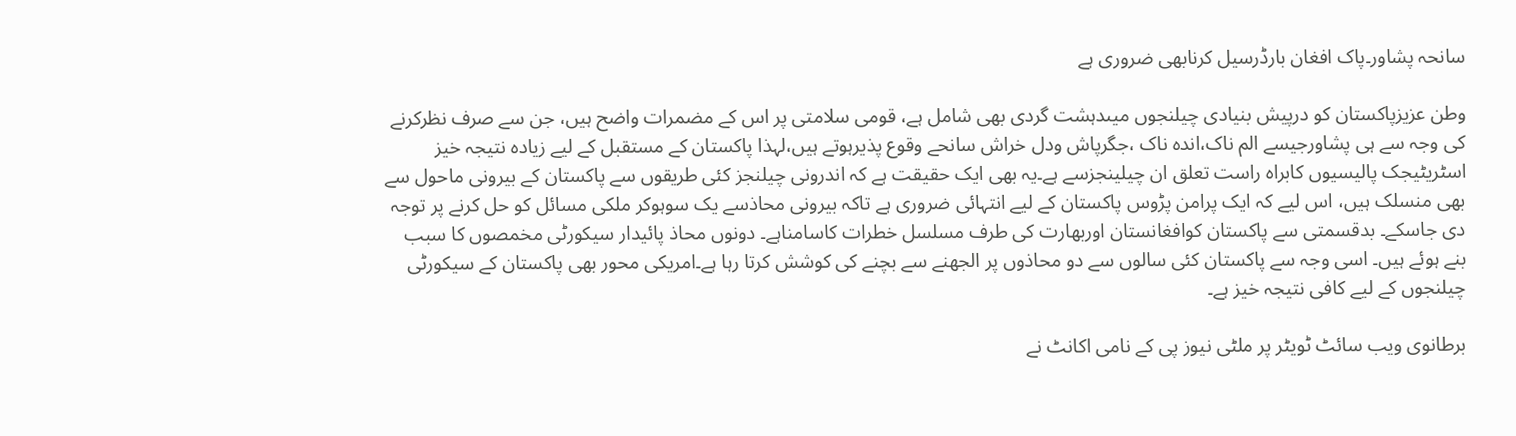سانحہ پشاور۔پاک افغان بارڈرسیل کرنابھی ضروری ہے

وطن عزیزپاکستان کو درپیش بنیادی چیلنجوں میںدہشت گردی بھی شامل ہے، قومی سلامتی پر اس کے مضمرات واضح ہیں، جن سے صرف نظرکرنے کی وجہ سے ہی پشاورجیسے الم ناک،اندہ ناک ،جگرپاش ودل خراش سانحے وقوع پذیرہوتے ہیں،لہذا پاکستان کے مستقبل کے لیے زیادہ نتیجہ خیز اسٹریٹیجک پالیسیوں کابراہ راست تعلق ان چیلینجزسے ہے۔یہ بھی ایک حقیقت ہے کہ اندرونی چیلنجز کئی طریقوں سے پاکستان کے بیرونی ماحول سے بھی منسلک ہیں، اس لیے کہ ایک پرامن پڑوس پاکستان کے لیے انتہائی ضروری ہے تاکہ بیرونی محاذسے یک سوہوکر ملکی مسائل کو حل کرنے پر توجہ دی جاسکے۔ بدقسمتی سے پاکستان کوافغانستان اوربھارت کی طرف مسلسل خطرات کاسامناہے۔ دونوں محاذ پائیدار سیکورٹی مخمصوں کا سبب بنے ہوئے ہیں۔ اسی وجہ سے پاکستان کئی سالوں سے دو محاذوں پر الجھنے سے بچنے کی کوشش کرتا رہا ہے۔امریکی محور بھی پاکستان کے سیکورٹی چیلنجوں کے لیے کافی نتیجہ خیز ہے۔

برطانوی ویب سائٹ ٹویٹر پر ملٹی نیوز پی کے نامی اکانٹ نے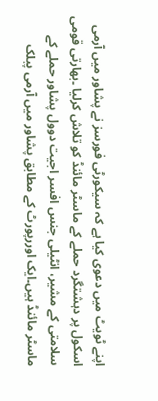اپنے ٹویٹ میں دعوی کیا ہے کہ سیکورٹی فورسز نے پشاور میں آرمی اسکول پر دہشتگرد حملے کے ماسٹر مائنڈ کو تلاش کرلیا ۔بھارتی قومی سلامتی کے مشیر، انٹیلی جنس افسر اجیت دوول پشاور حملے کے ماسٹر مائنڈ ہیں۔ایک اوررپورٹ کے مطابق پشاور میں آرمی پبلک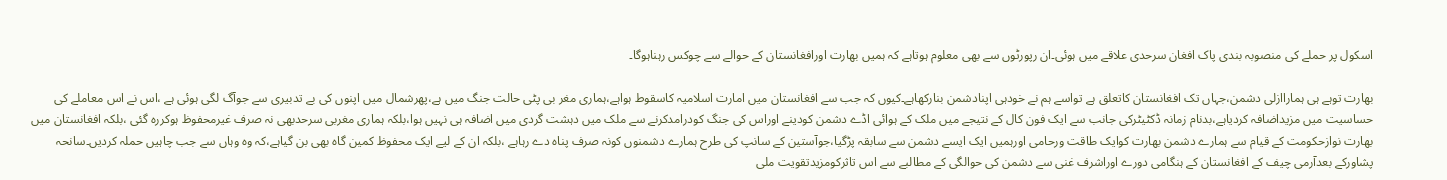اسکول پر حملے کی منصوبہ بندی پاک افغان سرحدی علاقے میں ہوئی۔ان رپورٹوں سے بھی معلوم ہوتاہے کہ ہمیں بھارت اورافغانستان کے حوالے سے چوکس رہناہوگا۔

بھارت توہے ہی ہماراازلی دشمن،جہاں تک افغانستان کاتعلق ہے تواسے ہم نے خودہی اپنادشمن بنارکھاہے۔کیوں کہ جب سے افغانستان میں امارت اسلامیہ کاسقوط ہواہے،ہماری مغر بی پٹی حالت جنگ میں ہے،پھرشمال میں اپنوں کی بے تدبیری سے جوآگ لگی ہوئی ہے ،اس نے اس معاملے کی حساسیت میں مزیداضافہ کردیاہے،بدنام زمانہ ڈکٹیٹرکی جانب سے ایک فون کال کے نتیجے میں ملک کے ہوائی اڈے دشمن کودینے اوراس کی جنگ کودرامدکرنے سے ملک میں دہشت گردی میں اضافہ ہی نہیں ہوا،بلکہ ہماری مغربی سرحدبھی نہ صرف غیرمحفوظ ہوکررہ گئی ،بلکہ افغانستان میں بھارت نوازحکومت کے قیام سے ہمارے دشمن بھارت کوایک طاقت ورحامی اورہمیں ایک ایسے دشمن سے سابقہ پڑگیا،جوآستین کے سانپ کی طرح ہمارے دشمنوں کونہ صرف پناہ دے رہاہے ،بلکہ ان کے لیے ایک محفوظ کمین گاہ بھی بن گیاہے،کہ وہ وہاں سے جب چاہیں حملہ کردیں۔سانحہ پشاورکے بعدآرمی چیف کے افغانستان کے ہنگامی دورے اوراشرف غنی سے دشمن کی حوالگی کے مطالبے سے اس تاثرکومزیدتقویت ملی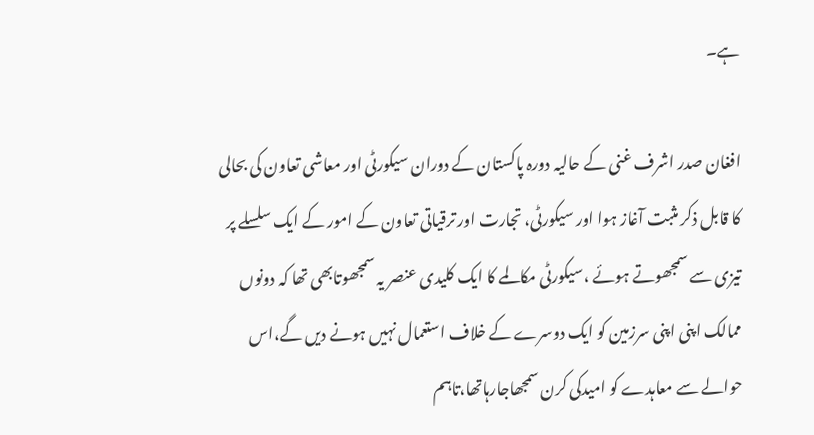ہے۔

افغان صدر اشرف غنی کے حالیہ دورہ پاکستان کے دوران سیکورٹی اور معاشی تعاون کی بحالی کا قابل ذکر مثبت آغاز ہوا اور سیکورٹی، تجارت اور ترقیاتی تعاون کے امور کے ایک سلسلے پر تیزی سے سمجھوتے ہوئے ،سیکورٹی مکالمے کا ایک کلیدی عنصر یہ سمجھوتابھی تھا کہ دونوں ممالک اپنی اپنی سرزمین کو ایک دوسرے کے خلاف استعمال نہیں ہونے دیں گے،اس حوالے سے معاہدے کو امیدکی کرن سمجھاجارہاتھا،تاہم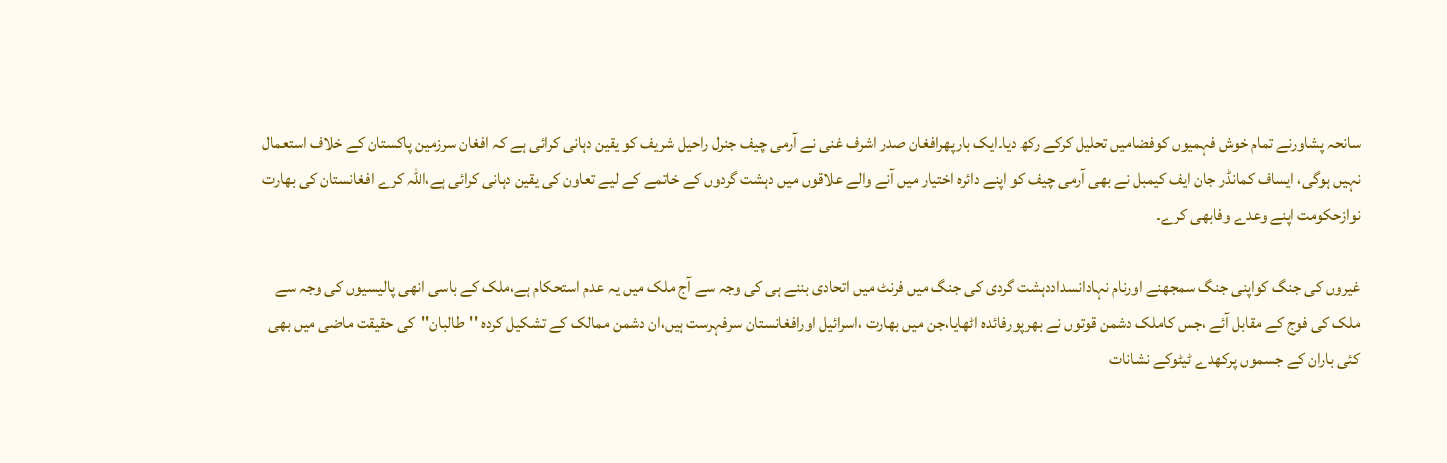سانحہ پشاورنے تمام خوش فہمیوں کوفضامیں تحلیل کرکے رکھ دیا۔ایک بارپھرافغان صدر اشرف غنی نے آرمی چیف جنرل راحیل شریف کو یقین دہانی کرائی ہے کہ افغان سرزمین پاکستان کے خلاف استعمال نہیں ہوگی، ایساف کمانڈر جان ایف کیمبل نے بھی آرمی چیف کو اپنے دائرہ اختیار میں آنے والے علاقوں میں دہشت گردوں کے خاتمے کے لیے تعاون کی یقین دہانی کرائی ہے،اللہ کرے افغانستان کی بھارت نوازحکومت اپنے وعدے وفابھی کرے۔

غیروں کی جنگ کواپنی جنگ سمجھنے اورنام نہادانسداددہشت گردی کی جنگ میں فرنٹ میں اتحادی بننے ہی کی وجہ سے آج ملک میں یہ عدم استحکام ہے،ملک کے باسی انھی پالیسیوں کی وجہ سے ملک کی فوج کے مقابل آئے ،جس کاملک دشمن قوتوں نے بھرپورفائدہ اٹھایا،جن میں بھارت ،اسرائیل اورافغانستان سرفہرست ہیں،ان دشمن ممالک کے تشکیل کردہ ''طالبان''کی حقیقت ماضی میں بھی کئی باران کے جسموں پرکھدے ٹیٹوکے نشانات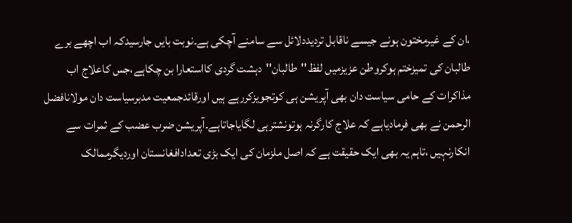،ان کے غیرمختون ہونے جیسے ناقابل تردیددلائل سے سامنے آچکی ہے۔نوبت بایں جارسیدکہ اب اچھے برے طالبان کی تمیزختم ہوکروطن عزیزمیں لفظ''طالبان''دہشت گردی کااستعارا بن چکاہے،جس کاعلاج اب مذاکرات کے حامی سیاست دان بھی آپریشن ہی کوتجویزکررہے ہیں اورقائدجمعیت مدبرسیاست دان مولانافضل الرحمن نے بھی فرمادیاہے کہ علاج کارگرنہ ہوتونشترہی لگایاجاتاہے۔آپریشن ضرب عضب کے ثمرات سے انکارنہیں ،تاہم یہ بھی ایک حقیقت ہے کہ اصل ملزمان کی ایک بڑی تعدادافغانستان اوردیگرممالک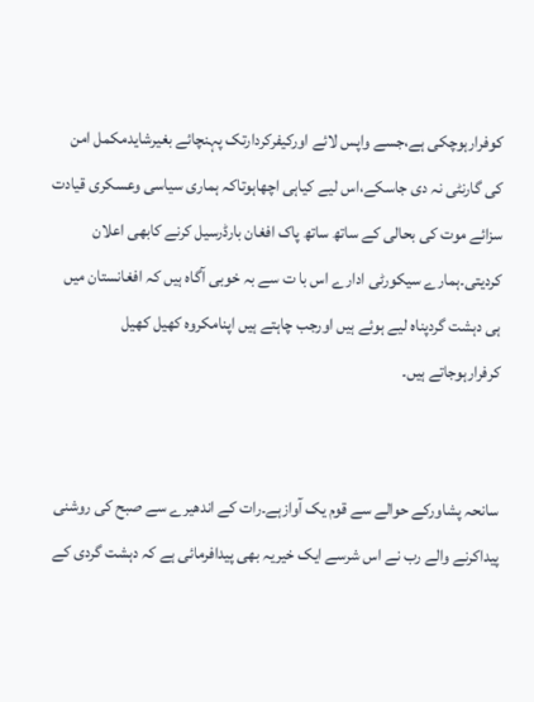کوفرارہوچکی ہے،جسے واپس لائے اورکیفرکردارتک پہنچائے بغیرشایدمکمل امن کی گارنٹی نہ دی جاسکے،اس لیے کیاہی اچھاہوتاکہ ہماری سیاسی وعسکری قیادت سزائے موت کی بحالی کے ساتھ ساتھ پاک افغان بارڈرسیل کرنے کابھی اعلان کردیتی۔ہمارے سیکورٹی ادارے اس با ت سے بہ خوبی آگاہ ہیں کہ افغانستان میں ہی دہشت گردپناہ لیے ہوئے ہیں اورجب چاہتے ہیں اپنامکروہ کھیل کھیل کرفرارہوجاتے ہیں۔


سانحہ پشاورکے حوالے سے قوم یک آوازہے۔رات کے اندھیرے سے صبح کی روشنی پیداکرنے والے رب نے اس شرسے ایک خیریہ بھی پیدافرمائی ہے کہ دہشت گردی کے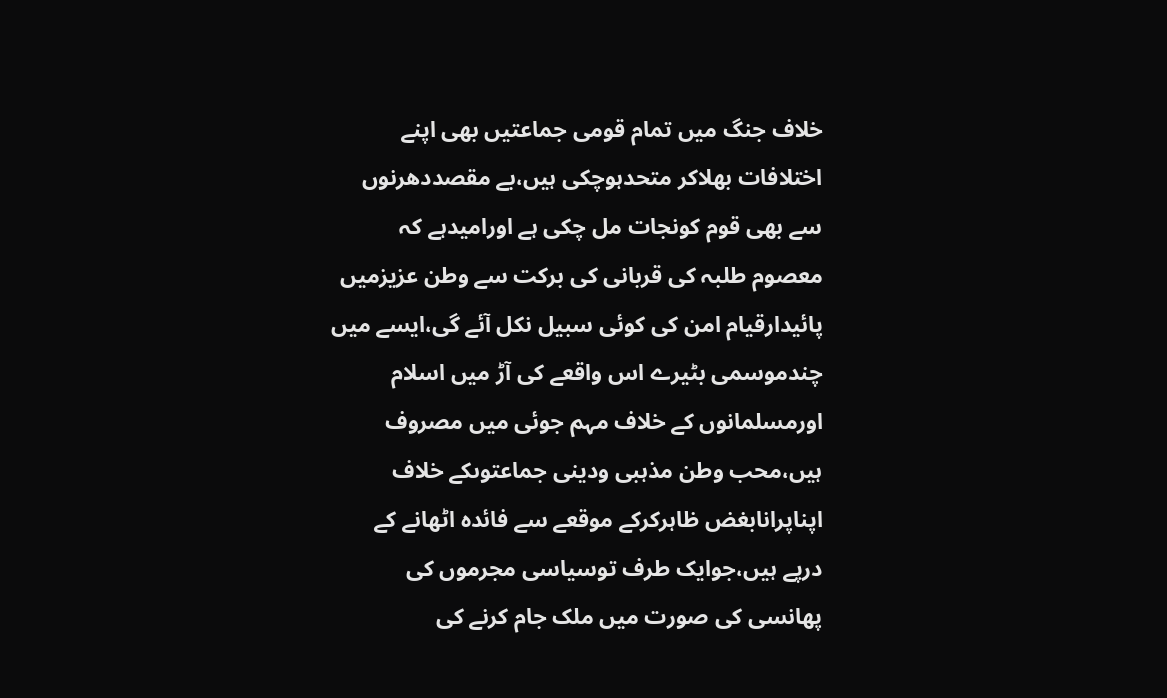خلاف جنگ میں تمام قومی جماعتیں بھی اپنے اختلافات بھلاکر متحدہوچکی ہیں،بے مقصددھرنوں سے بھی قوم کونجات مل چکی ہے اورامیدہے کہ معصوم طلبہ کی قربانی کی برکت سے وطن عزیزمیں پائیدارقیام امن کی کوئی سبیل نکل آئے گی،ایسے میں چندموسمی بٹیرے اس واقعے کی آڑ میں اسلام اورمسلمانوں کے خلاف مہم جوئی میں مصروف ہیں،محب وطن مذہبی ودینی جماعتوںکے خلاف اپناپرانابغض ظاہرکرکے موقعے سے فائدہ اٹھانے کے درپے ہیں،جوایک طرف توسیاسی مجرموں کی پھانسی کی صورت میں ملک جام کرنے کی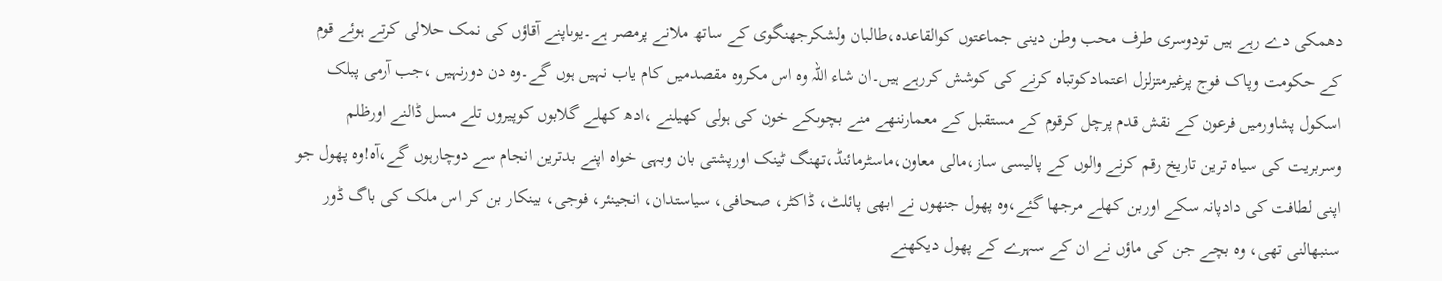دھمکی دے رہے ہیں تودوسری طرف محب وطن دینی جماعتوں کوالقاعدہ،طالبان ولشکرجھنگوی کے ساتھ ملانے پرمصر ہے۔یوںاپنے آقاؤں کی نمک حلالی کرتے ہوئے قوم کے حکومت وپاک فوج پرغیرمتزلزل اعتمادکوتباہ کرنے کی کوشش کررہے ہیں۔ان شاء اللہ وہ اس مکروہ مقصدمیں کام یاب نہیں ہوں گے۔وہ دن دورنہیں ،جب آرمی پبلک اسکول پشاورمیں فرعون کے نقش قدم پرچل کرقوم کے مستقبل کے معمارننھے منے بچوںکے خون کی ہولی کھیلنے ،ادھ کھلے گلابوں کوپیروں تلے مسل ڈالنے اورظلم وسربریت کی سیاہ ترین تاریخ رقم کرنے والوں کے پالیسی ساز،مالی معاون،ماسٹرمائنڈ،تھنگ ٹینک اورپشتی بان وبہی خواہ اپنے بدترین انجام سے دوچارہوں گے،آہ!وہ پھول جو اپنی لطافت کی دادپانہ سکے اوربن کھلے مرجھا گئے،وہ پھول جنھوں نے ابھی پائلٹ، ڈاکٹر، صحافی، سیاستدان، انجینئر، فوجی، بینکار بن کر اس ملک کی باگ ڈور سنبھالنی تھی، وہ بچے جن کی ماؤں نے ان کے سہرے کے پھول دیکھنے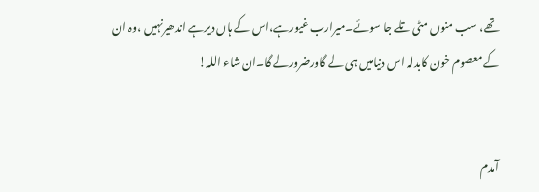تھے، سب منوں مٹی تلے جا سوئے۔میرارب غیورہے،اس کے ہاں دیرہے اندھیرنہیں ،وہ ان کے معصوم خون کابدلہ اس دنیامیں ہی لے گاورضرورلے گا۔ان شاء اللہ!


آمدم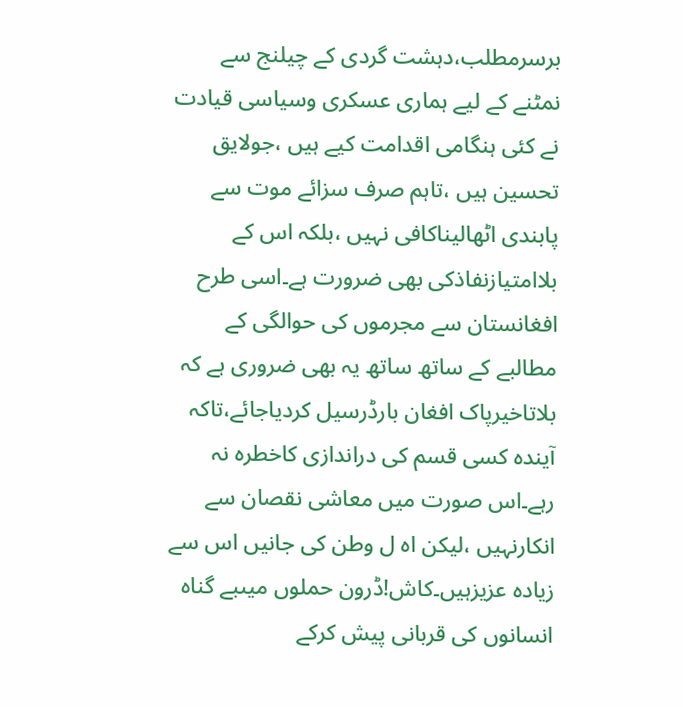برسرمطلب،دہشت گردی کے چیلنج سے نمٹنے کے لیے ہماری عسکری وسیاسی قیادت نے کئی ہنگامی اقدامت کیے ہیں ،جولایق تحسین ہیں ،تاہم صرف سزائے موت سے پابندی اٹھالیناکافی نہیں ،بلکہ اس کے بلاامتیازنفاذکی بھی ضرورت ہے۔اسی طرح افغانستان سے مجرموں کی حوالگی کے مطالبے کے ساتھ ساتھ یہ بھی ضروری ہے کہ بلاتاخیرپاک افغان بارڈرسیل کردیاجائے،تاکہ آیندہ کسی قسم کی دراندازی کاخطرہ نہ رہے۔اس صورت میں معاشی نقصان سے انکارنہیں ،لیکن اہ ل وطن کی جانیں اس سے زیادہ عزیزہیں۔کاش!ڈرون حملوں میںبے گناہ انسانوں کی قربانی پیش کرکے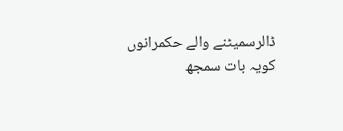ڈالرسمیٹنے والے حکمرانوں کویہ بات سمجھ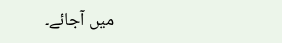میں آجائے۔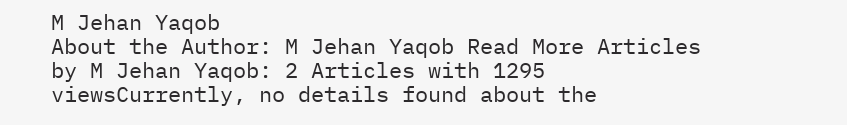M Jehan Yaqob
About the Author: M Jehan Yaqob Read More Articles by M Jehan Yaqob: 2 Articles with 1295 viewsCurrently, no details found about the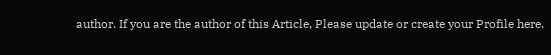author. If you are the author of this Article, Please update or create your Profile here.